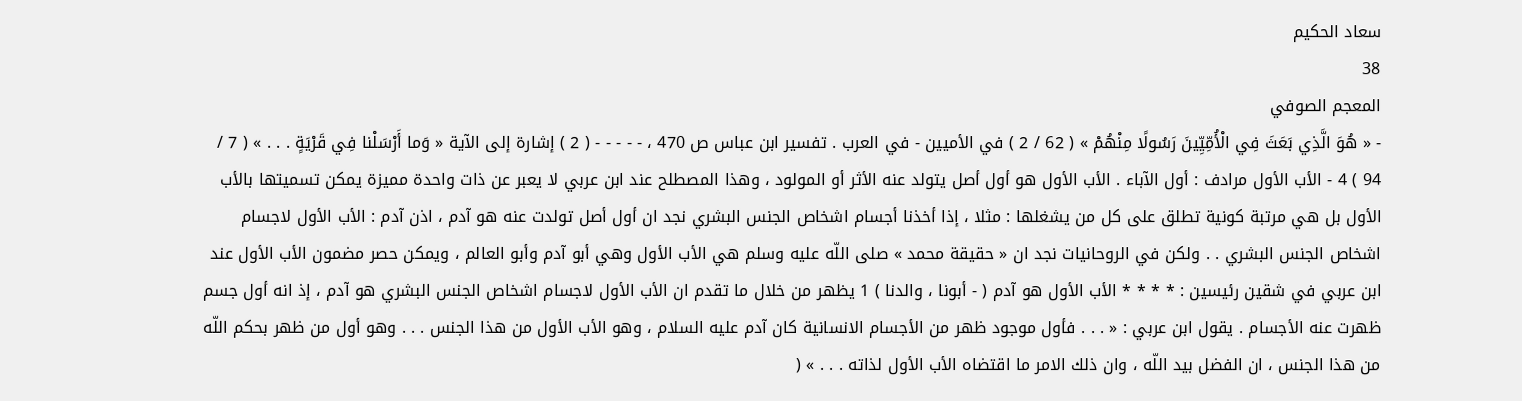سعاد الحكيم
38
المعجم الصوفي
- « هُوَ الَّذِي بَعَثَ فِي الْأُمِّيِّينَ رَسُولًا مِنْهُمْ » ( 62 / 2 ) في الأميين - في العرب . تفسير ابن عباس ص 470 ، - - - - - ( 2 ) إشارة إلى الآية « وَما أَرْسَلْنا فِي قَرْيَةٍ . . . » ( 7 / 94 ) 4 - الأب الأول مرادف : أول الآباء . الأب الأول هو أول أصل يتولد عنه الأثر أو المولود ، وهذا المصطلح عند ابن عربي لا يعبر عن ذات واحدة مميزة يمكن تسميتها بالأب الأول بل هي مرتبة كونية تطلق على كل من يشغلها : مثلا ، إذا أخذنا أجسام اشخاص الجنس البشري نجد ان أول أصل تولدت عنه هو آدم ، اذن آدم : الأب الأول لاجسام اشخاص الجنس البشري . . ولكن في الروحانيات نجد ان « حقيقة محمد » صلى اللّه عليه وسلم هي الأب الأول وهي أبو آدم وأبو العالم ، ويمكن حصر مضمون الأب الأول عند ابن عربي في شقين رئيسين : * * * * الأب الأول هو آدم ( - أبونا ، والدنا ) 1 يظهر من خلال ما تقدم ان الأب الأول لاجسام اشخاص الجنس البشري هو آدم ، إذ انه أول جسم ظهرت عنه الأجسام . يقول ابن عربي : « . . . فأول موجود ظهر من الأجسام الانسانية كان آدم عليه السلام ، وهو الأب الأول من هذا الجنس . . . وهو أول من ظهر بحكم اللّه من هذا الجنس ، ان الفضل بيد اللّه ، وان ذلك الامر ما اقتضاه الأب الأول لذاته . . . » (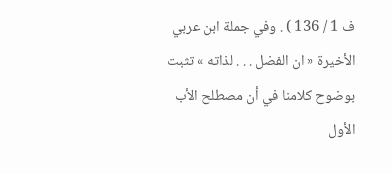ف 1 / 136 ) . وفي جملة ابن عربي الأخيرة « ان الفضل . . . لذاته » تثبت بوضوح كلامنا في أن مصطلح الأب الأول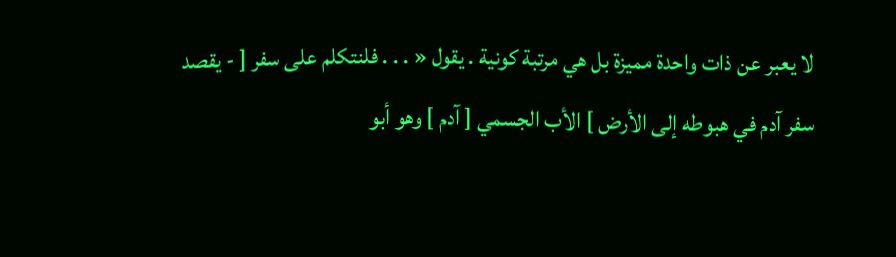لا يعبر عن ذات واحدة مميزة بل هي مرتبة كونية . يقول « . . . فلنتكلم على سفر [ - يقصد سفر آدم في هبوطه إلى الأرض ] الأب الجسمي [ آدم ] وهو أبو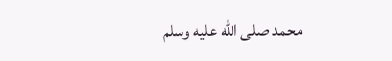محمد صلى اللّه عليه وسلم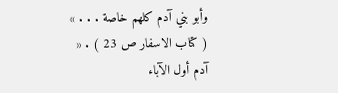وأبو بني آدم كلهم خاصة . . . » ( كتاب الاسفار ص 23 ) . « آدم أول الآباء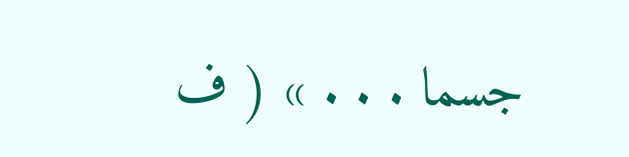جسما . . . » ( ف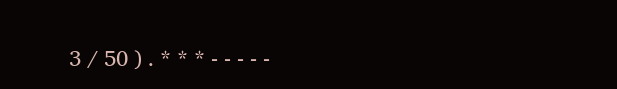3 / 50 ) . * * * - - - - -